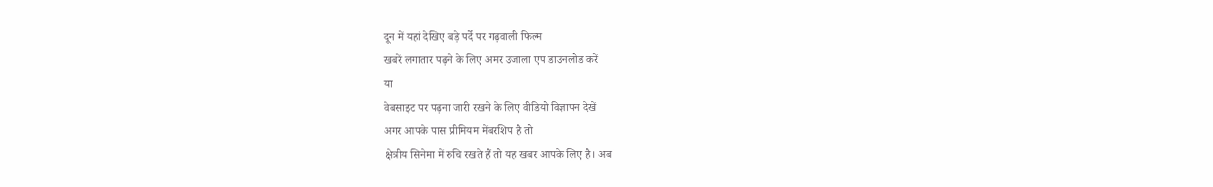दून में यहां देखिए बड़े पर्दे पर गढ़वाली फिल्म
खबरें लगातार पढ़ने के लिए अमर उजाला एप डाउनलोड करें
या
वेबसाइट पर पढ़ना जारी रखने के लिए वीडियो विज्ञापन देखें
अगर आपके पास प्रीमियम मेंबरशिप है तो
क्षेत्रीय सिनेमा में रुचि रखते हैं तो यह खबर आपके लिए है। अब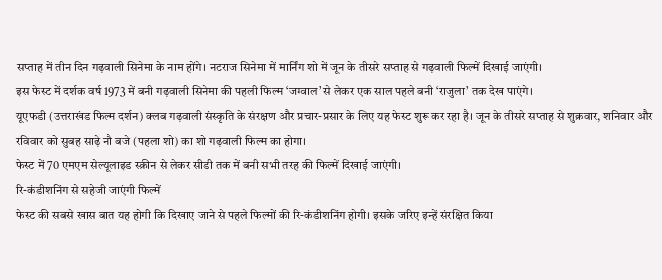सप्ताह में तीन दिन गढ़वाली सिनेमा के नाम होंगे। नटराज सिनेमा में मार्निंग शो में जून के तीसरे सप्ताह से गढ़वाली फिल्में दिखाई जाएंगी।
इस फेस्ट में दर्शक वर्ष 1973 में बनी गढ़वाली सिनेमा की पहली फिल्म ‘जग्वाल’ से लेकर एक साल पहले बनी ‘राजुला’ तक देख पाएंगे।
यूएफडी (उत्तराखंड फिल्म दर्शन) क्लब गढ़वाली संस्कृति के संरक्षण और प्रचार-प्रसार के लिए यह फेस्ट शुरू कर रहा है। जून के तीसरे सप्ताह से शुक्रवार, शनिवार और रविवार को सुबह साढ़े नौ बजे (पहला शो) का शो गढ़वाली फिल्म का होगा।
फेस्ट में 70 एमएम सेल्यूलाइड स्क्रीन से लेकर सीडी तक में बनी सभी तरह की फिल्में दिखाई जाएंगी।
रि-कंडीशनिंग से सहेजी जाएंगी फिल्में
फेस्ट की सबसे खास बात यह होगी कि दिखाए जाने से पहले फिल्मों की रि-कंडीशनिंग होगी। इसके जरिए इन्हें संरक्षित किया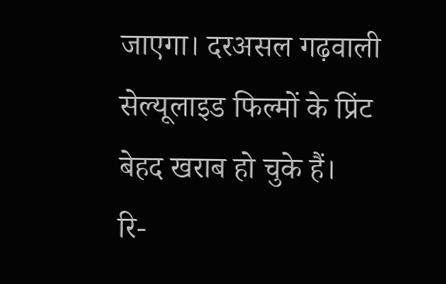जाएगा। दरअसल गढ़वाली सेल्यूलाइड फिल्मों के प्रिंट बेहद खराब हो चुके हैं।
रि-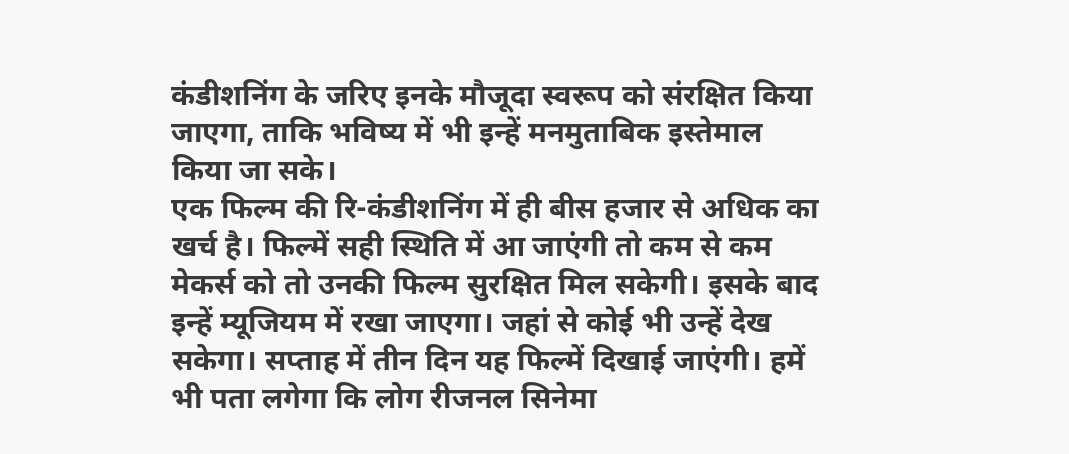कंडीशनिंग के जरिए इनके मौजूदा स्वरूप को संरक्षित किया जाएगा, ताकि भविष्य में भी इन्हें मनमुताबिक इस्तेमाल किया जा सके।
एक फिल्म की रि-कंडीशनिंग में ही बीस हजार से अधिक का खर्च है। फिल्में सही स्थिति में आ जाएंगी तो कम से कम मेकर्स को तो उनकी फिल्म सुरक्षित मिल सकेगी। इसके बाद इन्हें म्यूजियम में रखा जाएगा। जहां से कोई भी उन्हें देख सकेगा। सप्ताह में तीन दिन यह फिल्में दिखाई जाएंगी। हमें भी पता लगेगा कि लोग रीजनल सिनेमा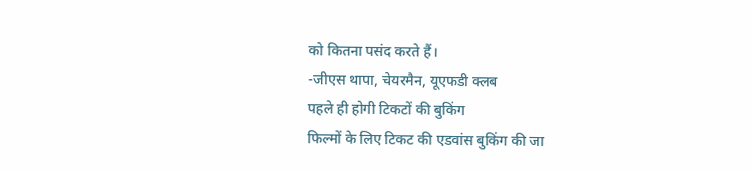को कितना पसंद करते हैं।
-जीएस थापा, चेयरमैन, यूएफडी क्लब
पहले ही होगी टिकटों की बुकिंग
फिल्मों के लिए टिकट की एडवांस बुकिंग की जा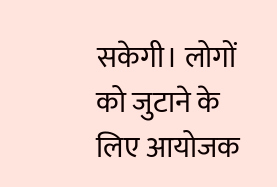सकेगी। लोगों को जुटाने के लिए आयोजक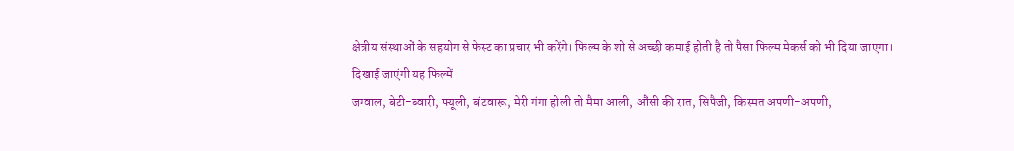क्षेत्रीय संस्थाओं के सहयोग से फेस्ट का प्रचार भी करेंगे। फिल्म के शो से अच्छी कमाई होती है तो पैसा फिल्म मेकर्स को भी दिया जाएगा।
दिखाई जाएंगी यह फिल्में
जग्वाल, बेटी-ब्वारी, फ्यूली, बंटवारू, मेरी गंगा होली तो मैमा आली, औंसी की रात, सिपैजी, किस्मत अपणी-अपणी,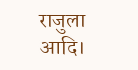राजुला आदि।